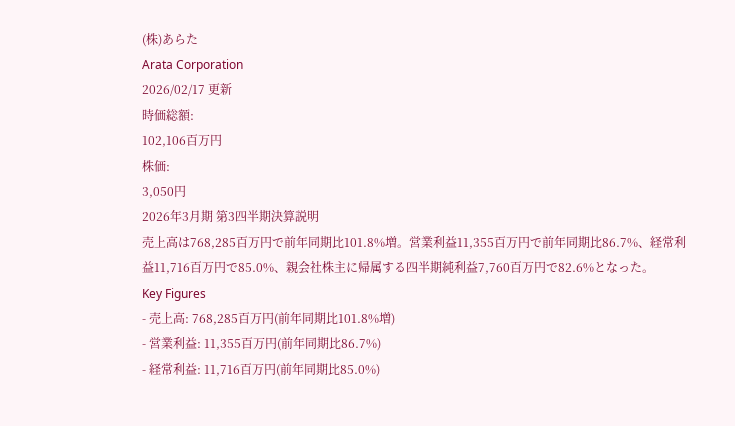(株)あらた
Arata Corporation
2026/02/17 更新
時価総額:
102,106百万円
株価:
3,050円
2026年3月期 第3四半期決算説明
売上高は768,285百万円で前年同期比101.8%増。営業利益11,355百万円で前年同期比86.7%、経常利益11,716百万円で85.0%、親会社株主に帰属する四半期純利益7,760百万円で82.6%となった。
Key Figures
- 売上高: 768,285百万円(前年同期比101.8%増)
- 営業利益: 11,355百万円(前年同期比86.7%)
- 経常利益: 11,716百万円(前年同期比85.0%)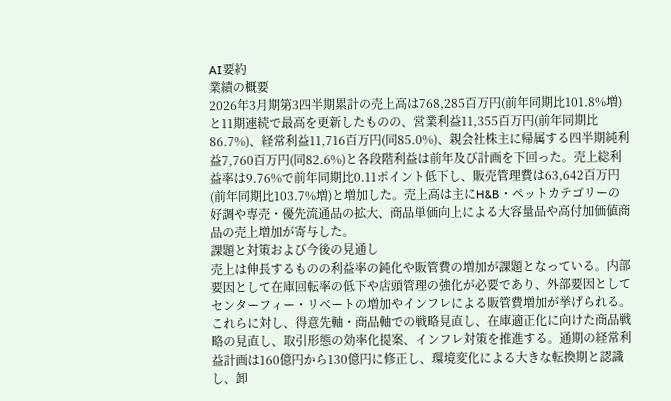AI要約
業績の概要
2026年3月期第3四半期累計の売上高は768,285百万円(前年同期比101.8%増)と11期連続で最高を更新したものの、営業利益11,355百万円(前年同期比86.7%)、経常利益11,716百万円(同85.0%)、親会社株主に帰属する四半期純利益7,760百万円(同82.6%)と各段階利益は前年及び計画を下回った。売上総利益率は9.76%で前年同期比0.11ポイント低下し、販売管理費は63,642百万円(前年同期比103.7%増)と増加した。売上高は主にH&B・ペットカテゴリーの好調や専売・優先流通品の拡大、商品単価向上による大容量品や高付加価値商品の売上増加が寄与した。
課題と対策および今後の見通し
売上は伸長するものの利益率の鈍化や販管費の増加が課題となっている。内部要因として在庫回転率の低下や店頭管理の強化が必要であり、外部要因としてセンターフィー・リベートの増加やインフレによる販管費増加が挙げられる。これらに対し、得意先軸・商品軸での戦略見直し、在庫適正化に向けた商品戦略の見直し、取引形態の効率化提案、インフレ対策を推進する。通期の経常利益計画は160億円から130億円に修正し、環境変化による大きな転換期と認識し、卸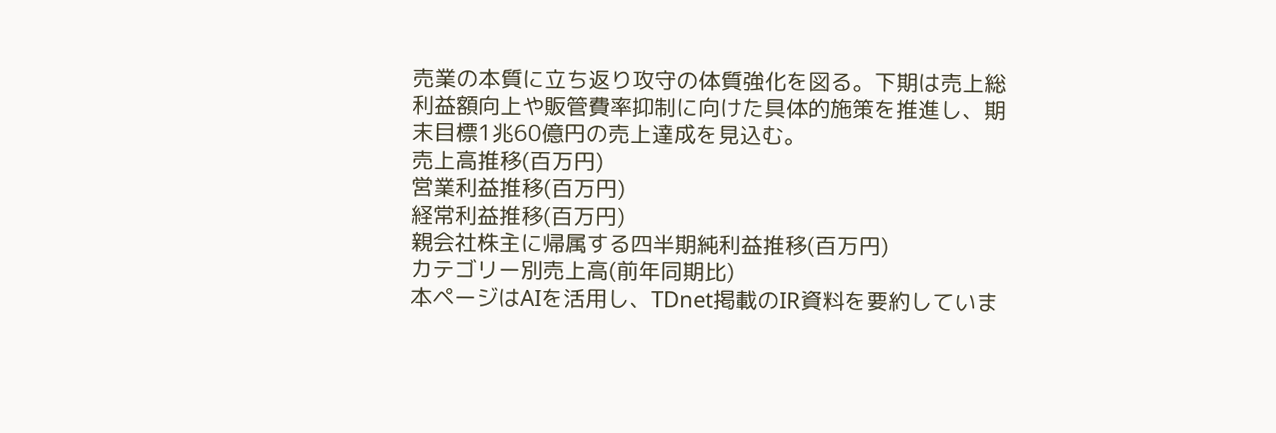売業の本質に立ち返り攻守の体質強化を図る。下期は売上総利益額向上や販管費率抑制に向けた具体的施策を推進し、期末目標1兆60億円の売上達成を見込む。
売上高推移(百万円)
営業利益推移(百万円)
経常利益推移(百万円)
親会社株主に帰属する四半期純利益推移(百万円)
カテゴリー別売上高(前年同期比)
本ページはAIを活用し、TDnet掲載のIR資料を要約していま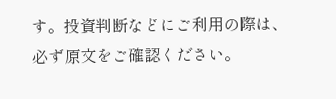す。投資判断などにご利用の際は、必ず原文をご確認ください。